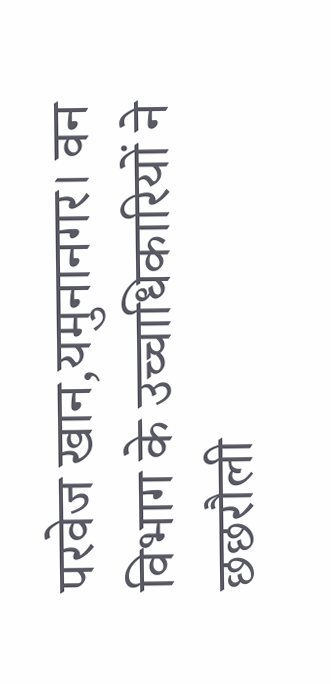परवेज खान,यमुनानगर। वन विभाग के उच्चाधिकारियों ने छछरौली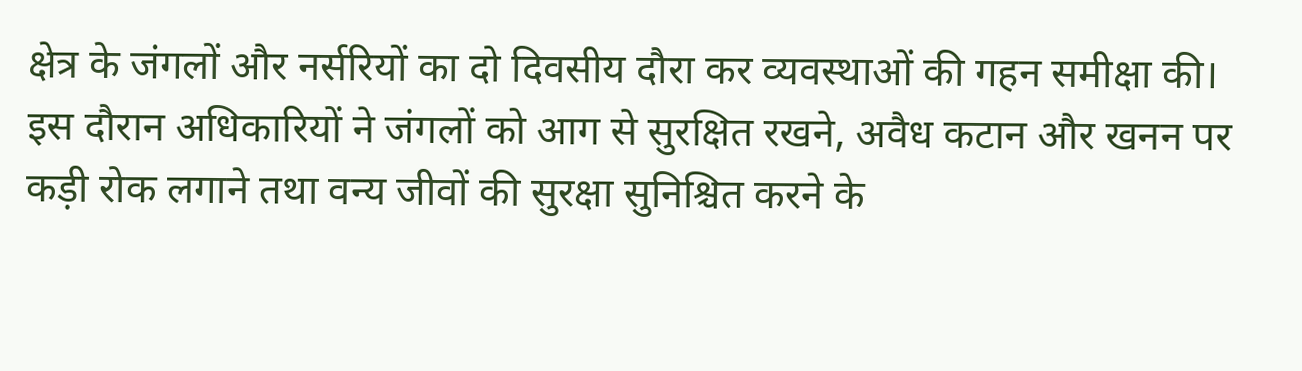क्षेत्र के जंगलों और नर्सरियों का दो दिवसीय दौरा कर व्यवस्थाओं की गहन समीक्षा की। इस दौरान अधिकारियों ने जंगलों को आग से सुरक्षित रखने, अवैध कटान और खनन पर कड़ी रोक लगाने तथा वन्य जीवों की सुरक्षा सुनिश्चित करने के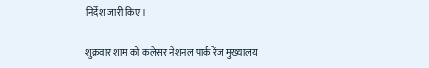निर्देश जारी किए।

शुक्रवार शाम को कलेसर नेशनल पार्क रेंज मुख्यालय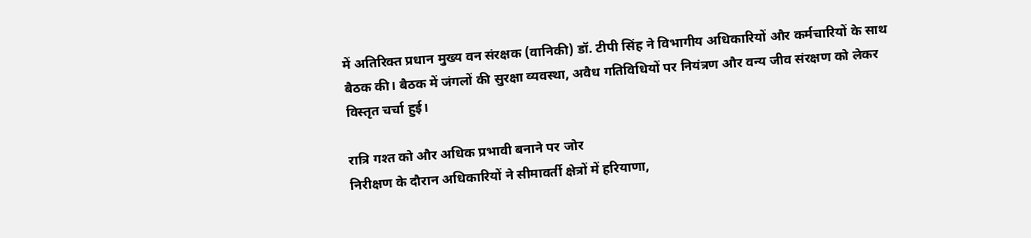में अतिरिक्त प्रधान मुख्य वन संरक्षक (वानिकी) डॉ. टीपी सिंह ने विभागीय अधिकारियों और कर्मचारियों के साथ बैठक की। बैठक में जंगलों की सुरक्षा व्यवस्था, अवैध गतिविधियों पर नियंत्रण और वन्य जीव संरक्षण को लेकर विस्तृत चर्चा हुई।

रात्रि गश्त को और अधिक प्रभावी बनाने पर जोर
निरीक्षण के दौरान अधिकारियों ने सीमावर्ती क्षेत्रों में हरियाणा,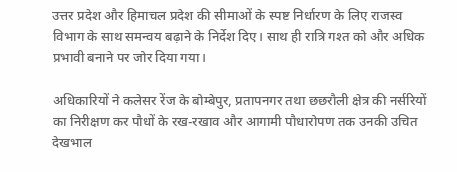उत्तर प्रदेश और हिमाचल प्रदेश की सीमाओं के स्पष्ट निर्धारण के लिए राजस्व विभाग के साथ समन्वय बढ़ाने के निर्देश दिए। साथ ही रात्रि गश्त को और अधिक प्रभावी बनाने पर जोर दिया गया।

अधिकारियों ने कलेसर रेंज के बोम्बेपुर, प्रतापनगर तथा छछरौली क्षेत्र की नर्सरियों का निरीक्षण कर पौधों के रख-रखाव और आगामी पौधारोपण तक उनकी उचित देखभाल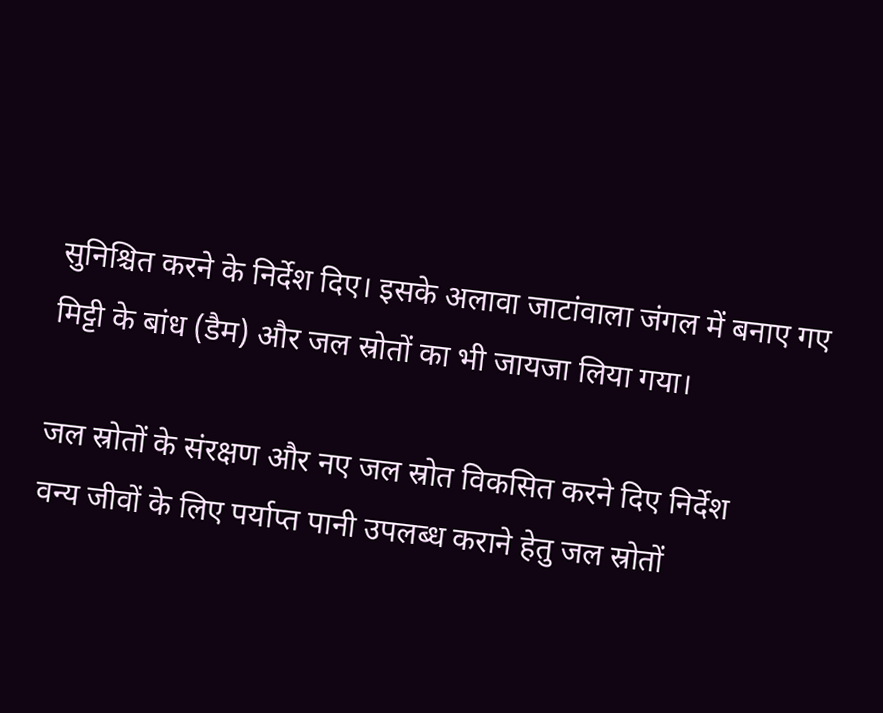सुनिश्चित करने के निर्देश दिए। इसके अलावा जाटांवाला जंगल में बनाए गए मिट्टी के बांध (डैम) और जल स्रोतों का भी जायजा लिया गया।

जल स्रोतों के संरक्षण और नए जल स्रोत विकसित करने दिए निर्देश
वन्य जीवों के लिए पर्याप्त पानी उपलब्ध कराने हेतु जल स्रोतों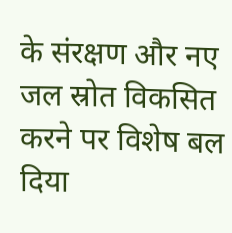के संरक्षण और नए जल स्रोत विकसित करने पर विशेष बल दिया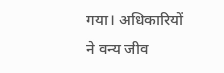गया। अधिकारियों ने वन्य जीव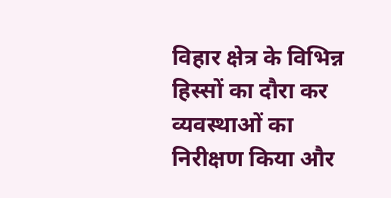विहार क्षेत्र के विभिन्न हिस्सों का दौरा कर व्यवस्थाओं का निरीक्षण किया और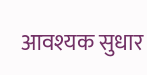आवश्यक सुधार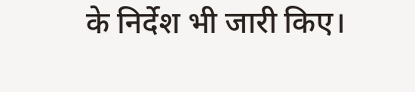के निर्देश भी जारी किए।